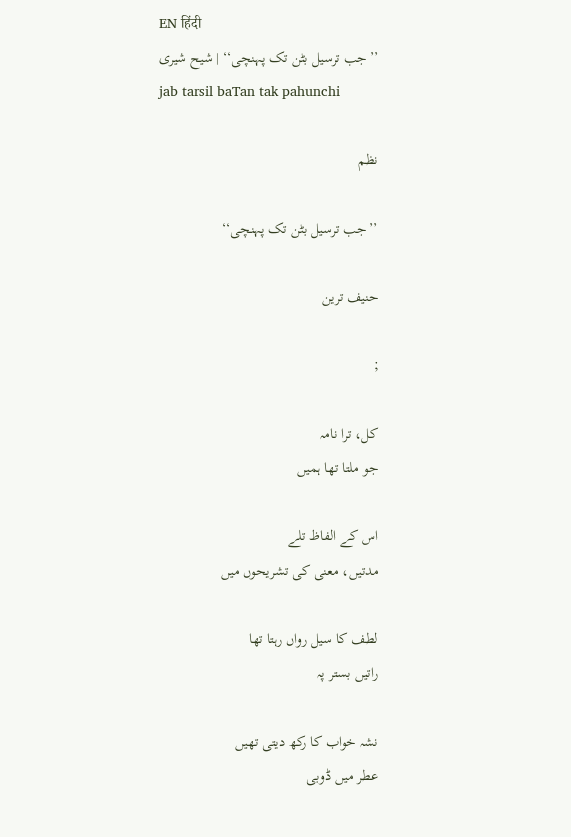EN हिंदी
’’جب ترسیل بٹن تک پہنچی‘‘ | شیح شیری
jab tarsil baTan tak pahunchi

نظم

’’جب ترسیل بٹن تک پہنچی‘‘

حنیف ترین

;

کل، ترا نامہ
جو ملتا تھا ہمیں

اس کے الفاظ تلے
مدتیں، معنی کی تشریحوں میں

لطف کا سیل رواں رہتا تھا
راتیں بستر پہ

نشہ خواب کا رکھ دیتی تھیں
عطر میں ڈوبی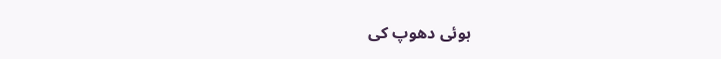ہوئی دھوپ کی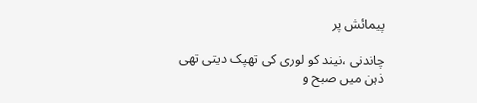پیمائش پر

چاندنی ،نیند کو لوری کی تھپک دیتی تھی
ذہن میں صبح و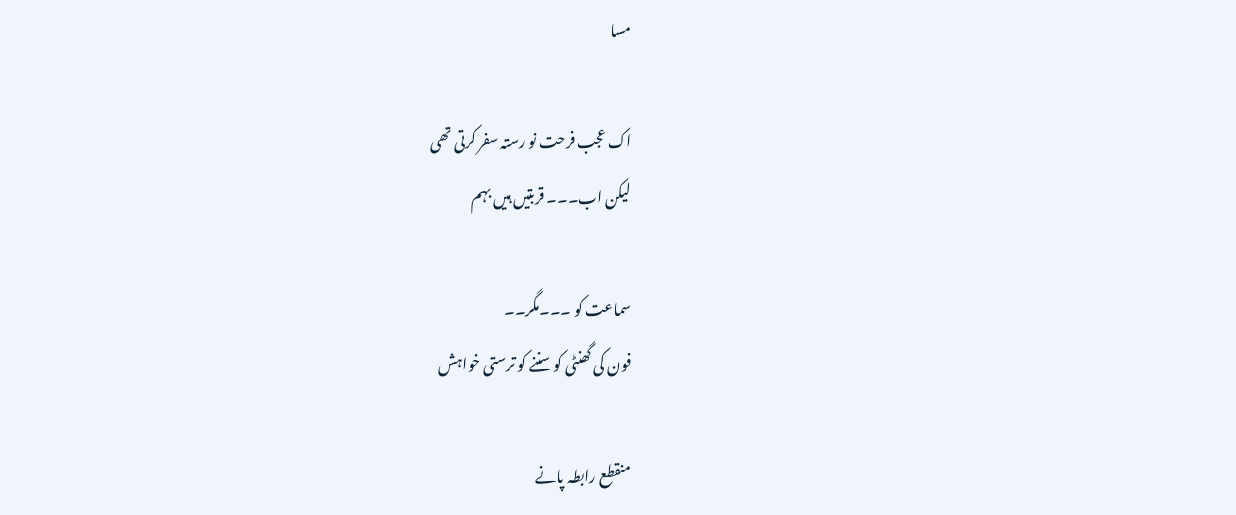مسا

اک عجب فرحت نو رستہ سفر کرتی تھی
لیکن اب۔۔۔ قربتیں ہیں بہم

سماعت کو ۔۔۔مگر۔۔
فون کی گھنٹی کو سننے کو ترستی خواہش

منقطع رابطہ پانے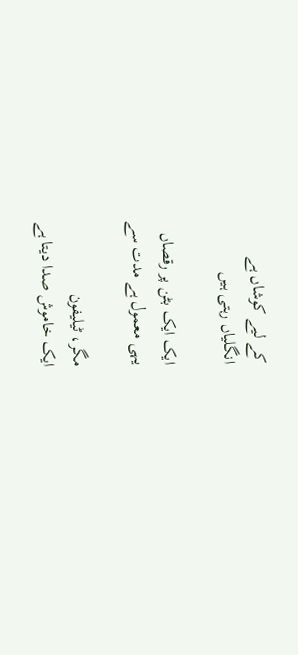کے لیے کوشاں ہے
انگلیاں رہتی ہیں

ایک ایک بٹن پر رقصاں
یہی معمول ہے مدت سے

مگر، ٹیلیفون
ایک خاموش صدا دیتا ہے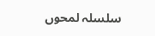سلسلہ لمحوں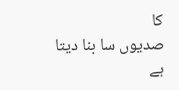کا
صدیوں سا بنا دیتا ہے